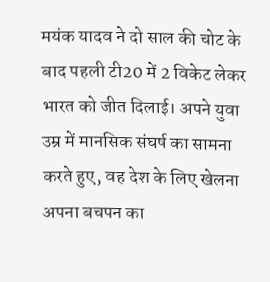मयंक यादव ने दो साल की चोट के बाद पहली टी20 में 2 विकेट लेकर भारत को जीत दिलाई। अपने युवा उम्र में मानसिक संघर्ष का सामना करते हुए, वह देश के लिए खेलना अपना बचपन का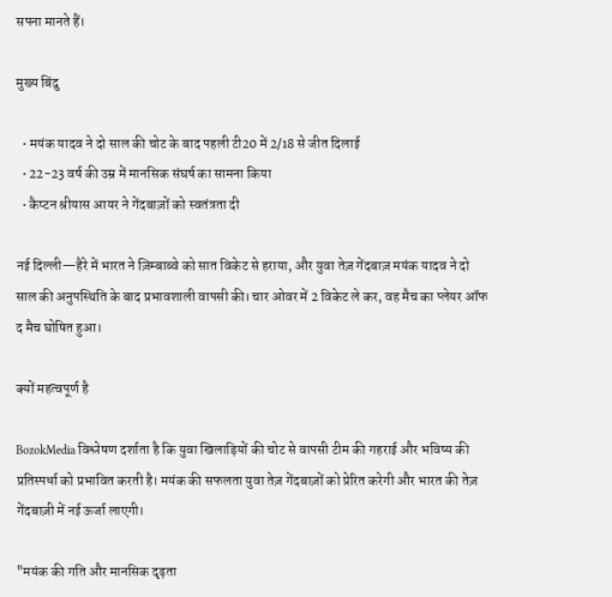सपना मानते हैं।

मुख्य बिंदु

  • मयंक यादव ने दो साल की चोट के बाद पहली टी20 में 2/18 से जीत दिलाई
  • 22-23 वर्ष की उम्र में मानसिक संघर्ष का सामना किया
  • कैप्टन श्रीयास आयर ने गेंदबाज़ों को स्वतंत्रता दी

नई दिल्ली—हैरे में भारत ने ज़िम्बाब्वे को सात विकेट से हराया, और युवा तेज़ गेंदबाज़ मयंक यादव ने दो साल की अनुपस्थिति के बाद प्रभावशाली वापसी की। चार ओवर में 2 विकेट ले कर, वह मैच का प्लेयर ऑफ द मैच घोषित हुआ।

क्यों महत्वपूर्ण है

BozokMedia विश्लेषण दर्शाता है कि युवा खिलाड़ियों की चोट से वापसी टीम की गहराई और भविष्य की प्रतिस्पर्धा को प्रभावित करती है। मयंक की सफलता युवा तेज़ गेंदबाज़ों को प्रेरित करेगी और भारत की तेज़ गेंदबाज़ी में नई ऊर्जा लाएगी।

"मयंक की गति और मानसिक दृढ़ता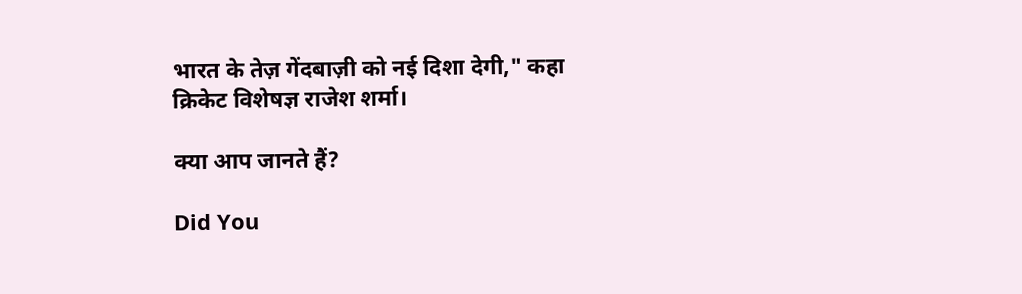भारत के तेज़ गेंदबाज़ी को नई दिशा देगी," कहा क्रिकेट विशेषज्ञ राजेश शर्मा।

क्या आप जानते हैं?

Did You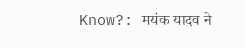Know?: मयंक यादव ने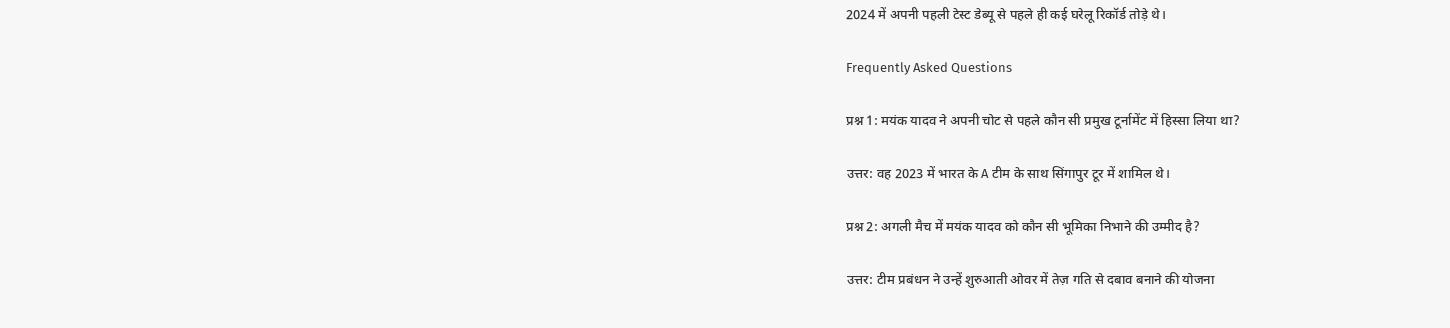2024 में अपनी पहली टेस्ट डेब्यू से पहले ही कई घरेलू रिकॉर्ड तोड़े थे।

Frequently Asked Questions

प्रश्न 1: मयंक यादव ने अपनी चोट से पहले कौन सी प्रमुख टूर्नामेंट में हिस्सा लिया था?

उत्तर: वह 2023 में भारत के A टीम के साथ सिंगापुर टूर में शामिल थे।

प्रश्न 2: अगली मैच में मयंक यादव को कौन सी भूमिका निभाने की उम्मीद है?

उत्तर: टीम प्रबंधन ने उन्हें शुरुआती ओवर में तेज़ गति से दबाव बनाने की योजना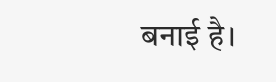बनाई है।